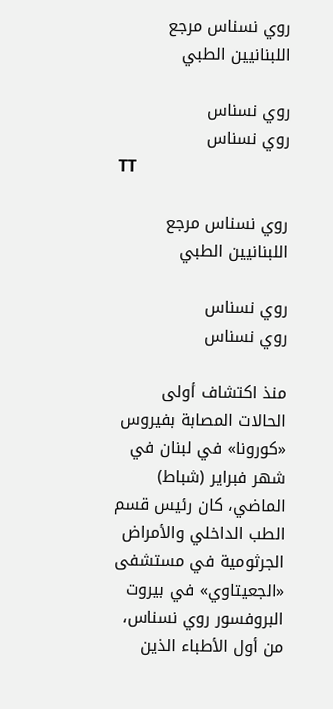روي نسناس مرجع اللبنانيين الطبي

روي نسناس
روي نسناس
TT

روي نسناس مرجع اللبنانيين الطبي

روي نسناس
روي نسناس

منذ اكتشاف أولى الحالات المصابة بفيروس «كورونا» في لبنان في شهر فبراير (شباط) الماضي، كان رئيس قسم الطب الداخلي والأمراض الجرثومية في مستشفى «الجعيتاوي» في بيروت البروفسور روي نسناس، من أول الأطباء الذين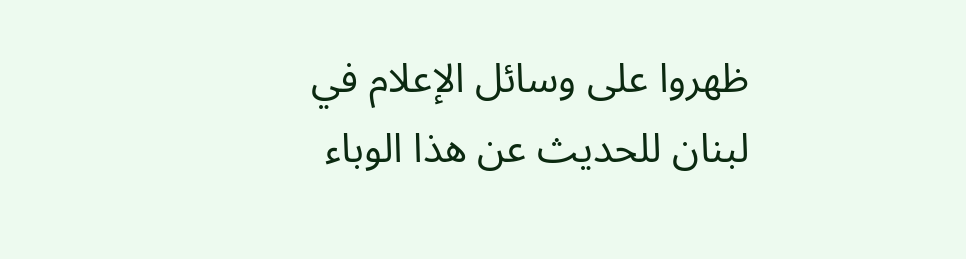ظهروا على وسائل الإعلام في لبنان للحديث عن هذا الوباء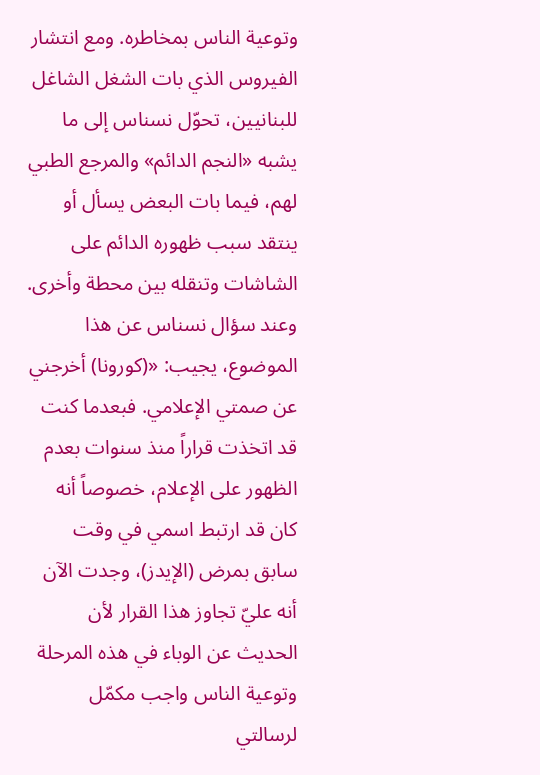وتوعية الناس بمخاطره. ومع انتشار الفيروس الذي بات الشغل الشاغل للبنانيين، تحوّل نسناس إلى ما يشبه «النجم الدائم» والمرجع الطبي لهم، فيما بات البعض يسأل أو ينتقد سبب ظهوره الدائم على الشاشات وتنقله بين محطة وأخرى.
وعند سؤال نسناس عن هذا الموضوع، يجيب: «(كورونا) أخرجني عن صمتي الإعلامي. فبعدما كنت قد اتخذت قراراً منذ سنوات بعدم الظهور على الإعلام، خصوصاً أنه كان قد ارتبط اسمي في وقت سابق بمرض (الإيدز)، وجدت الآن أنه عليّ تجاوز هذا القرار لأن الحديث عن الوباء في هذه المرحلة وتوعية الناس واجب مكمّل لرسالتي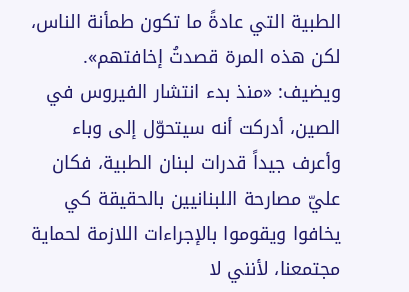الطبية التي عادةً ما تكون طمأنة الناس، لكن هذه المرة قصدتُ إخافتهم». ويضيف: «منذ بدء انتشار الفيروس في الصين، أدركت أنه سيتحوّل إلى وباء وأعرف جيداً قدرات لبنان الطبية، فكان عليّ مصارحة اللبنانيين بالحقيقة كي يخافوا ويقوموا بالإجراءات اللازمة لحماية مجتمعنا، لأنني لا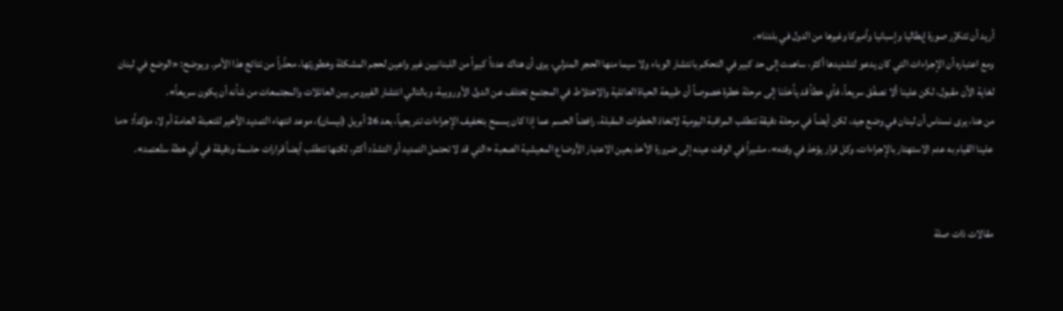أريد أن تتكرّر صورة إيطاليا وإسبانيا وأميركا وغيرها من الدول في بلدنا».
ومع اعتباره أن الإجراءات التي كان يدعو لتشديدها أكثر، ساهمت إلى حد كبير في التحكم بانتشار الوباء ولا سيما منها الحجر المنزلي، يرى أن هناك عدداً كبيراً من اللبنانيين غير واعين لحجم المشكلة وخطورتها، محذّراً من نتائج هذا الأمر. ويوضح: «الوضع في لبنان لغاية الآن مقبول، لكن علينا ألا نصفّق سريعاً، فأي خطأ قد يأخذنا إلى مرحلة خطرة خصوصاً أن طبيعة الحياة العائلية والاختلاط في المجتمع تختلف عن الدول الأوروبية، وبالتالي انتشار الفيروس بين العائلات والمجتمعات من شأنه أن يكون سريعاً».
من هنا، يرى نسناس أن لبنان في وضع جيد، لكن أيضاً في مرحلة دقيقة تتطلب المراقبة اليومية لاتخاذ الخطوات المقبلة، رافضاً الحسم عما إذا كان يسمح بتخفيف الإجراءات تدريجياً، بعد 26 أبريل (نيسان)، موعد انتهاء التمديد الأخير للتعبئة العامة أم لا، مؤكداً: «ما علينا القيام به عدم الاستهتار بالإجراءات، وكل قرار يؤخذ في وقته»، مشيراً في الوقت عينه إلى ضرورة الأخذ بعين الاعتبار الأوضاع المعيشية الصعبة «التي قد لا تحتمل التمديد أو التشدّد أكثر، لكنها تتطلب أيضاً قرارات حاسمة ودقيقة في أي خطة ستُعتمد».


مقالات ذات صلة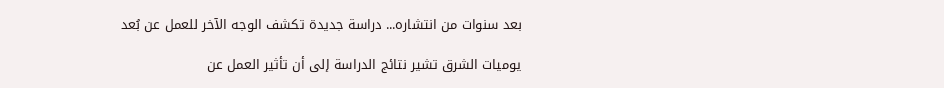بعد سنوات من انتشاره... دراسة جديدة تكشف الوجه الآخر للعمل عن بُعد

يوميات الشرق تشير نتائج الدراسة إلى أن تأثير العمل عن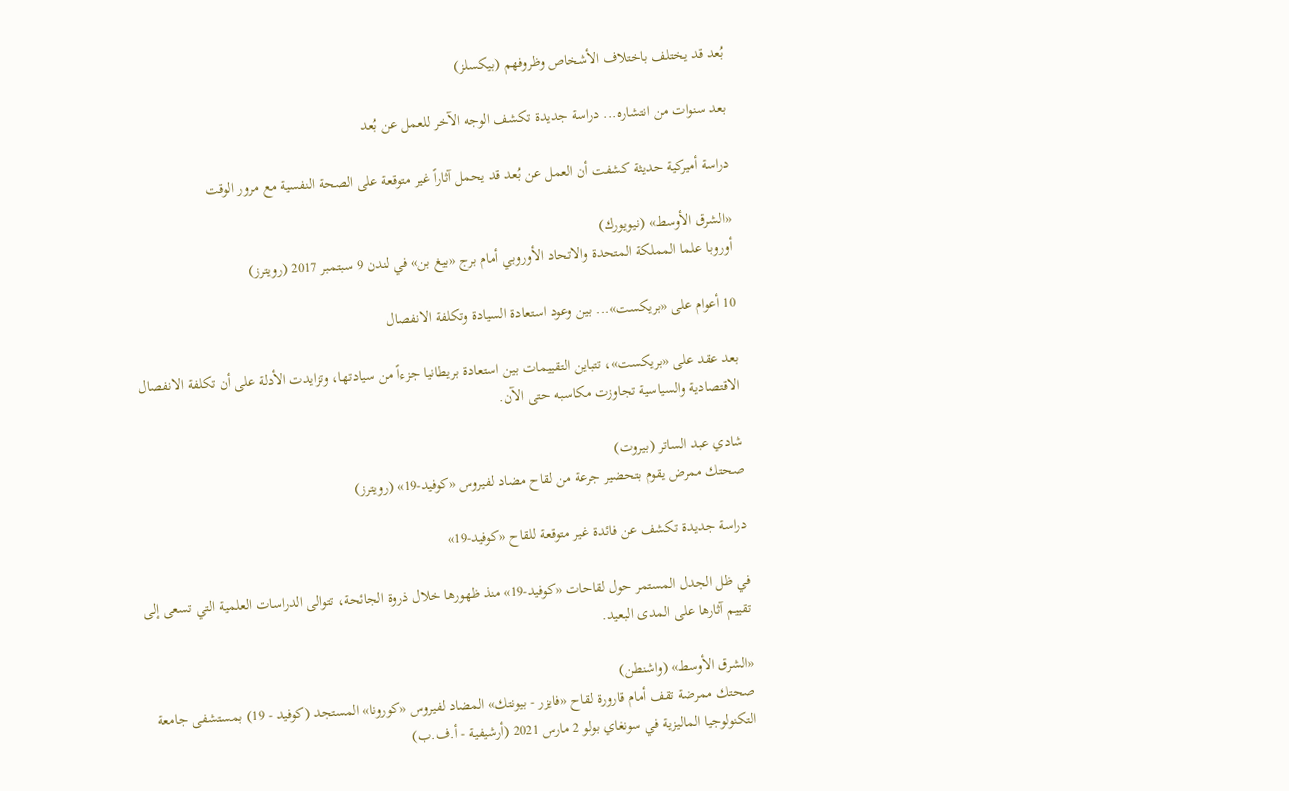بُعد قد يختلف باختلاف الأشخاص وظروفهم (بيكسلز)

بعد سنوات من انتشاره... دراسة جديدة تكشف الوجه الآخر للعمل عن بُعد

دراسة أميركية حديثة كشفت أن العمل عن بُعد قد يحمل آثاراً غير متوقعة على الصحة النفسية مع مرور الوقت

«الشرق الأوسط» (نيويورك)
أوروبا علما المملكة المتحدة والاتحاد الأوروبي أمام برج «بيغ بن» في لندن 9 سبتمبر 2017 (رويترز)

10 أعوام على «بريكست»... بين وعود استعادة السيادة وتكلفة الانفصال

بعد عقد على «بريكست»، تتباين التقييمات بين استعادة بريطانيا جزءاً من سيادتها، وتزايدت الأدلة على أن تكلفة الانفصال الاقتصادية والسياسية تجاوزت مكاسبه حتى الآن.

شادي عبد الساتر (بيروت)
صحتك ممرض يقوم بتحضير جرعة من لقاح مضاد لفيروس «كوفيد-19» (رويترز)

دراسة جديدة تكشف عن فائدة غير متوقعة للقاح «كوفيد-19»

في ظل الجدل المستمر حول لقاحات «كوفيد-19» منذ ظهورها خلال ذروة الجائحة، تتوالى الدراسات العلمية التي تسعى إلى تقييم آثارها على المدى البعيد.

«الشرق الأوسط» (واشنطن)
صحتك ممرضة تقف أمام قارورة لقاح «فايزر - بيونتك» المضاد لفيروس «كورونا» المستجد (كوفيد - 19) بمستشفى جامعة التكنولوجيا الماليزية في سونغاي بولو 2 مارس 2021 (أرشيفية - أ.ف.ب)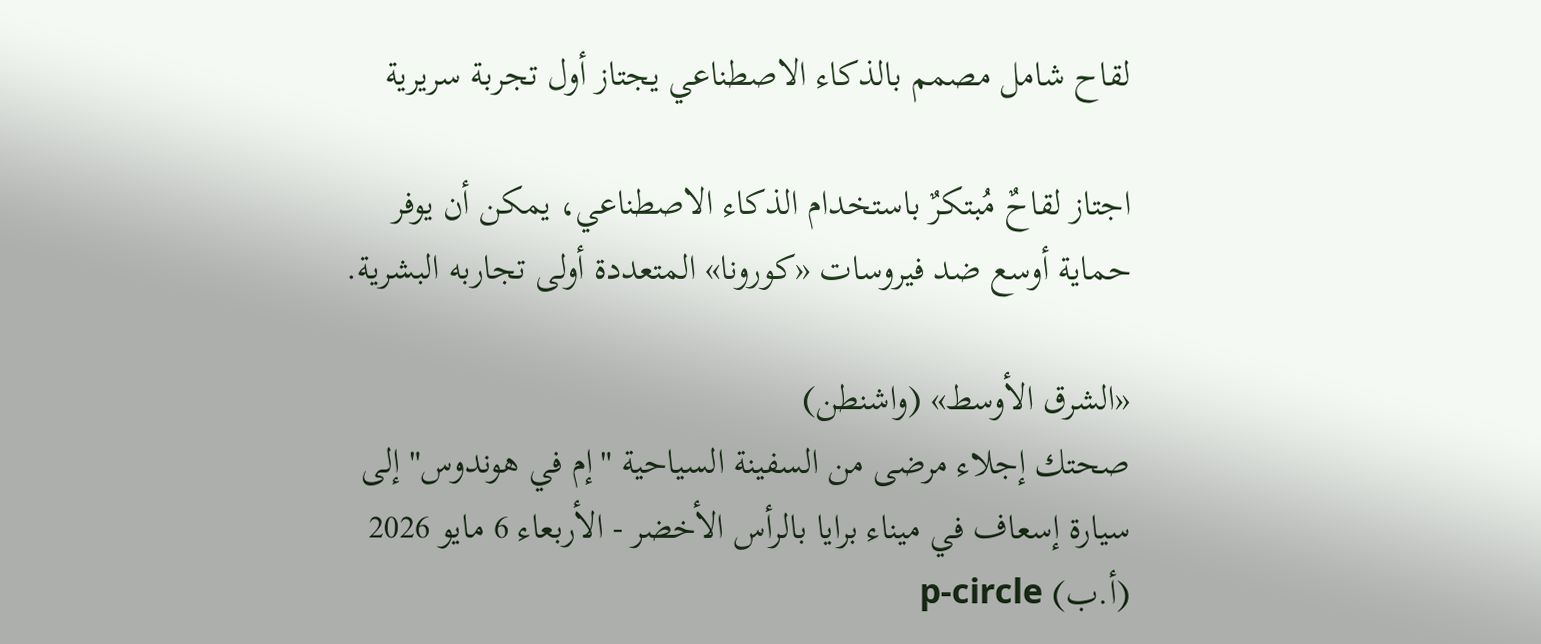لقاح شامل مصمم بالذكاء الاصطناعي يجتاز أول تجربة سريرية

اجتاز لقاحٌ مُبتكرٌ باستخدام الذكاء الاصطناعي، يمكن أن يوفر حماية أوسع ضد فيروسات «كورونا» المتعددة أولى تجاربه البشرية.

«الشرق الأوسط» (واشنطن)
صحتك إجلاء مرضى من السفينة السياحية "إم في هوندوس" إلى سيارة إسعاف في ميناء برايا بالرأس الأخضر - الأربعاء 6 مايو 2026 (أ.ب) p-circle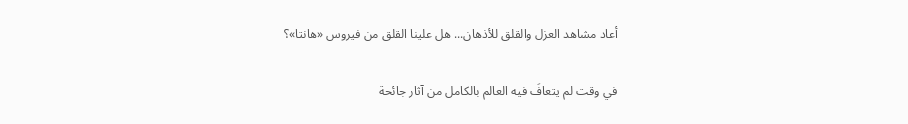أعاد مشاهد العزل والقلق للأذهان... هل علينا القلق من فيروس «هانتا»؟

في وقت لم يتعافَ فيه العالم بالكامل من آثار جائحة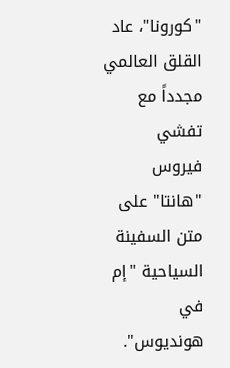"كورونا"، عاد القلق العالمي مجدداً مع تفشي فيروس "هانتا" على متن السفينة السياحية "إم في هونديوس".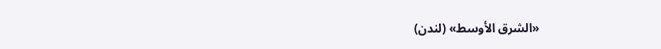«الشرق الأوسط» (لندن)